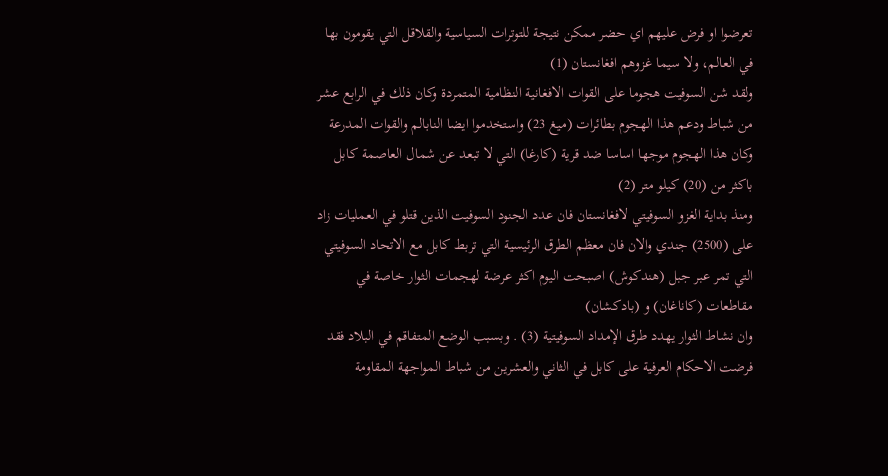تعرضوا او فرض عليهم اي حضر ممكن نتيجة للتوترات السياسية والقلاقل التي يقومون بها في العالم، ولا سيما غزوهم افغانستان (1)
ولقد شن السوفيت هجوما على القوات الافغانية النظامية المتمردة وكان ذلك في الرابع عشر من شباط ودعم هذا الهجوم بطائرات (ميغ 23) واستخدموا ايضا النابالم والقوات المدرعة وكان هذا الهجوم موجها اساسا ضد قرية (کارغا) التي لا تبعد عن شمال العاصمة کابل باكثر من (20) کيلو متر (2)
ومنذ بداية الغزو السوفيتي لافغانستان فان عدد الجنود السوفيت الذين قتلو في العمليات زاد على (2500) جندي والان فان معظم الطرق الرئيسية التي تربط کابل مع الاتحاد السوفيتي التي تمر عبر جبل (هندکوش) اصبحت اليوم اكثر عرضة لهجمات الثوار خاصة في مقاطعات (کاناغان) و (بادکشان)
وان نشاط الثوار يهدد طرق الإمداد السوفيتية (3) . وبسبب الوضع المتفاقم في البلاد فقد فرضت الاحكام العرفية على كابل في الثاني والعشرين من شباط المواجهة المقاومة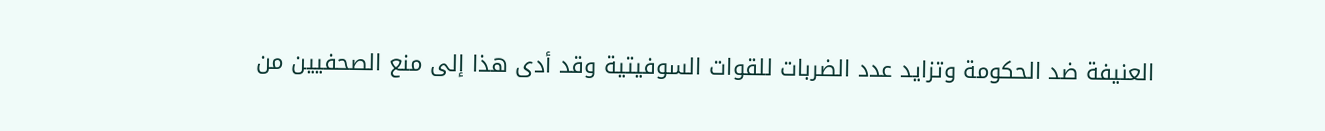العنيفة ضد الحكومة وتزايد عدد الضربات للقوات السوفيتية وقد أدى هذا إلى منع الصحفيين من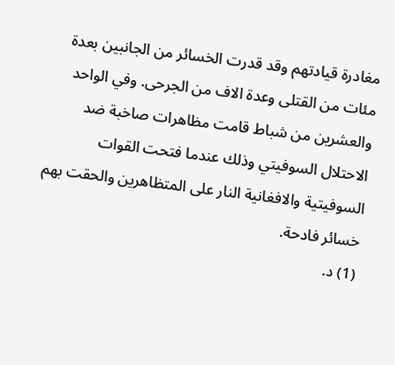مغادرة قيادتهم وقد قدرت الخسائر من الجانبين بعدة مئات من القتلى وعدة الاف من الجرحى. وفي الواحد والعشرين من شباط قامت مظاهرات صاخبة ضد الاحتلال السوفيتي وذلك عندما فتحت القوات السوفيتية والافغانية النار على المتظاهرين والحقت بهم خسائر فادحة.
(1) د.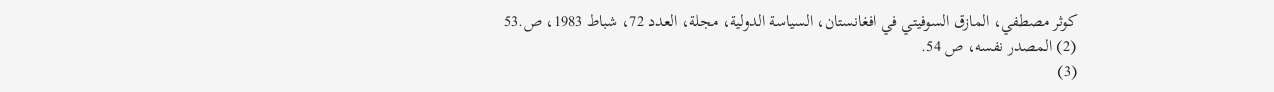کوثر مصطفي، المازق السوفيتي في افغانستان، السياسة الدولية، مجلة، العدد 72، شباط 1983، ص.53
(2) المصدر نفسه، ص 54.
(3)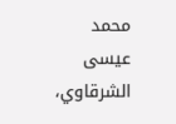محمد عيسى الشرقاوي،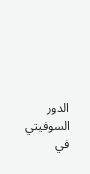الدور السوفيتي في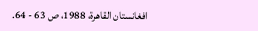افغانستان القاهرة، 1988، ص 63 - 64.